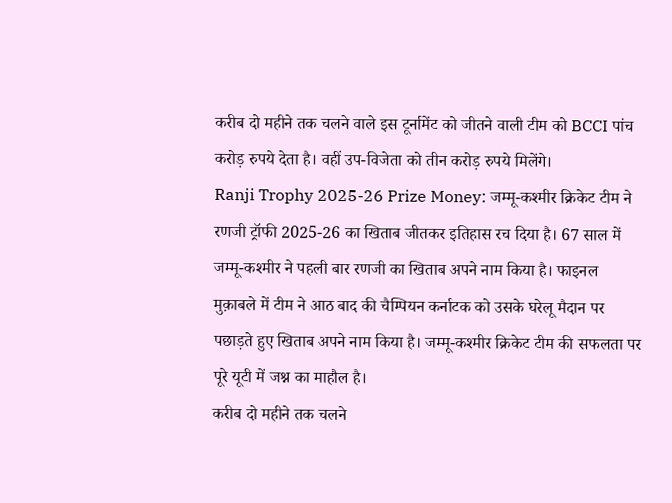करीब दो महीने तक चलने वाले इस टूर्नामेंट को जीतने वाली टीम को BCCI पांच करोड़ रुपये देता है। वहीं उप-विजेता को तीन करोड़ रुपये मिलेंगे।
Ranji Trophy 2025-26 Prize Money: जम्मू-कश्मीर क्रिकेट टीम ने रणजी ट्रॉफी 2025-26 का खिताब जीतकर इतिहास रच दिया है। 67 साल में जम्मू-कश्मीर ने पहली बार रणजी का खिताब अपने नाम किया है। फाइनल मुक़ाबले में टीम ने आठ बाद की चैम्पियन कर्नाटक को उसके घरेलू मैदान पर पछाड़ते हुए खिताब अपने नाम किया है। जम्मू-कश्मीर क्रिकेट टीम की सफलता पर पूरे यूटी में जश्न का माहौल है।
करीब दो महीने तक चलने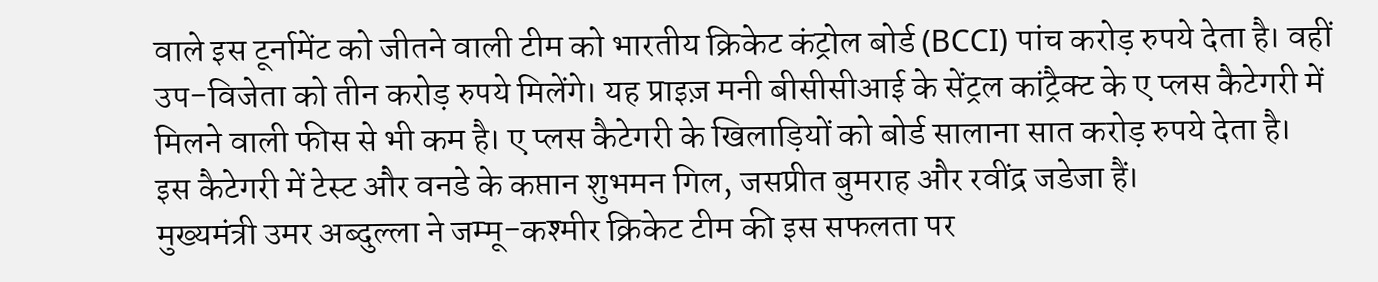वाले इस टूर्नामेंट को जीतने वाली टीम को भारतीय क्रिकेट कंट्रोल बोर्ड (BCCI) पांच करोड़ रुपये देता है। वहीं उप-विजेता को तीन करोड़ रुपये मिलेंगे। यह प्राइज़ मनी बीसीसीआई के सेंट्रल कांट्रैक्ट के ए प्लस कैटेगरी में मिलने वाली फीस से भी कम है। ए प्लस कैटेगरी के खिलाड़ियों को बोर्ड सालाना सात करोड़ रुपये देता है। इस कैटेगरी में टेस्ट और वनडे के कप्तान शुभमन गिल, जसप्रीत बुमराह और रवींद्र जडेजा हैं।
मुख्यमंत्री उमर अब्दुल्ला ने जम्मू-कश्मीर क्रिकेट टीम की इस सफलता पर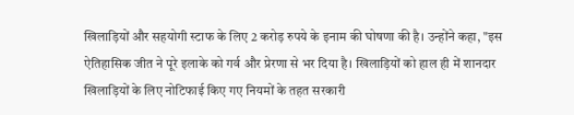खिलाड़ियों और सहयोगी स्टाफ के लिए 2 करोड़ रुपये के इनाम की घोषणा की है। उन्होंने कहा, "इस ऐतिहासिक जीत ने पूरे इलाके को गर्व और प्रेरणा से भर दिया है। खिलाड़ियों को हाल ही में शानदार खिलाड़ियों के लिए नोटिफाई किए गए नियमों के तहत सरकारी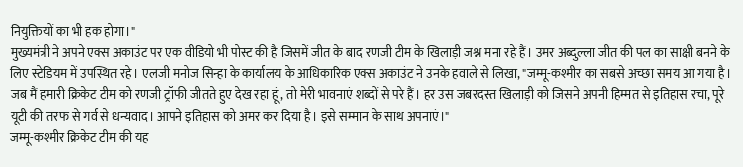नियुक्तियों का भी हक होगा।"
मुख्यमंत्री ने अपने एक्स अकाउंट पर एक वीडियो भी पोस्ट की है जिसमें जीत के बाद रणजी टीम के खिलाड़ी जश्न मना रहे हैं। उमर अब्दुल्ला जीत की पल का साक्षी बनने के लिए स्टेडियम में उपस्थित रहे। एलजी मनोज सिन्हा के कार्यालय के आधिकारिक एक्स अकाउंट ने उनके हवाले से लिखा, "जम्मू-कश्मीर का सबसे अच्छा समय आ गया है। जब मैं हमारी क्रिकेट टीम को रणजी ट्रॉफी जीतते हुए देख रहा हूं, तो मेरी भावनाएं शब्दों से परे हैं। हर उस जबरदस्त खिलाड़ी को जिसने अपनी हिम्मत से इतिहास रचा, पूरे यूटी की तरफ से गर्व से धन्यवाद। आपने इतिहास को अमर कर दिया है। इसे सम्मान के साथ अपनाएं।"
जम्मू-कश्मीर क्रिकेट टीम की यह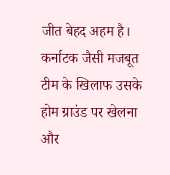जीत बेहद अहम है। कर्नाटक जैसी मजबूत टीम के खिलाफ उसके होम ग्राउंड पर खेलना और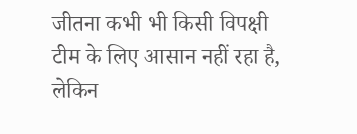जीतना कभी भी किसी विपक्षी टीम के लिए आसान नहीं रहा है, लेकिन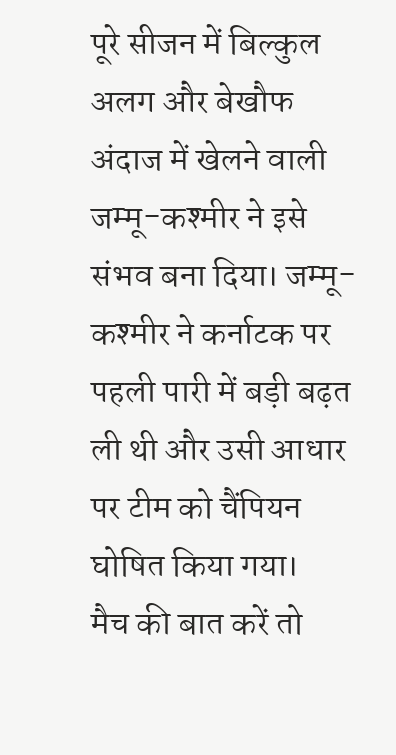पूरे सीजन में बिल्कुल अलग और बेखौफ अंदाज में खेलने वाली जम्मू-कश्मीर ने इसे संभव बना दिया। जम्मू-कश्मीर ने कर्नाटक पर पहली पारी में बड़ी बढ़त ली थी और उसी आधार पर टीम को चैंपियन घोषित किया गया।
मैच की बात करें तो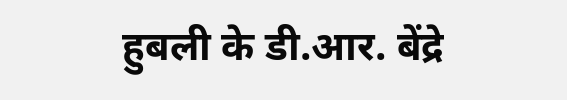हुबली के डी.आर. बेंद्रे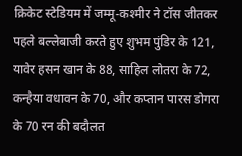क्रिकेट स्टेडियम में जम्मू-कश्मीर ने टॉस जीतकर पहले बल्लेबाजी करते हुए शुभम पुंडिर के 121, यावेर हसन खान के 88, साहिल लोतरा के 72, कन्हैया वधावन के 70, और कप्तान पारस डोगरा के 70 रन की बदौलत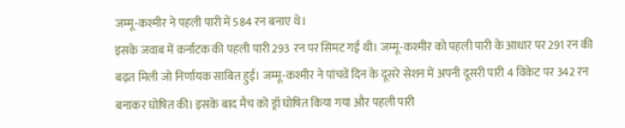जम्मू-कश्मीर ने पहली पारी में 584 रन बनाए थे।
इसके जवाब में कर्नाटक की पहली पारी 293 रन पर सिमट गई थी। जम्मू-कश्मीर को पहली पारी के आधार पर 291 रन की बढ़त मिली जो निर्णायक साबित हुई। जम्मू-कश्मीर ने पांचवें दिन के दूसरे सेशन में अपनी दूसरी पारी 4 विकेट पर 342 रन बनाकर घोषित की। इसके बाद मैच को ड्रॉ घोषित किया गया और पहली पारी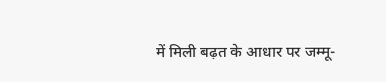में मिली बढ़त के आधार पर जम्मू-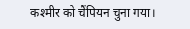कश्मीर को चैंपियन चुना गया।